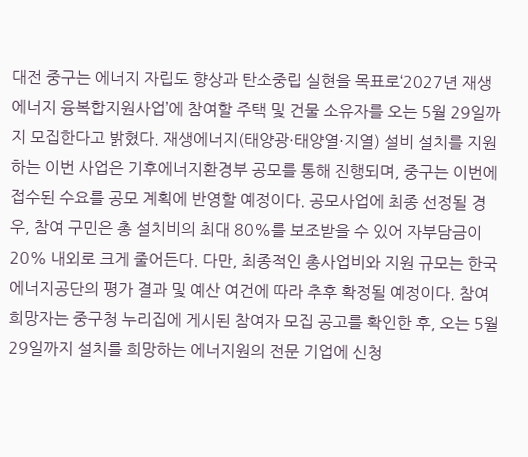대전 중구는 에너지 자립도 향상과 탄소중립 실현을 목표로‘2027년 재생에너지 융복합지원사업’에 참여할 주택 및 건물 소유자를 오는 5월 29일까지 모집한다고 밝혔다. 재생에너지(태양광·태양열·지열) 설비 설치를 지원하는 이번 사업은 기후에너지환경부 공모를 통해 진행되며, 중구는 이번에 접수된 수요를 공모 계획에 반영할 예정이다. 공모사업에 최종 선정될 경우, 참여 구민은 총 설치비의 최대 80%를 보조받을 수 있어 자부담금이 20% 내외로 크게 줄어든다. 다만, 최종적인 총사업비와 지원 규모는 한국에너지공단의 평가 결과 및 예산 여건에 따라 추후 확정될 예정이다. 참여 희망자는 중구청 누리집에 게시된 참여자 모집 공고를 확인한 후, 오는 5월 29일까지 설치를 희망하는 에너지원의 전문 기업에 신청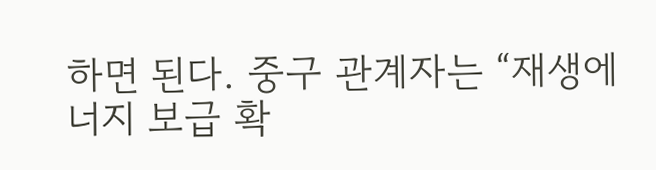하면 된다. 중구 관계자는 “재생에너지 보급 확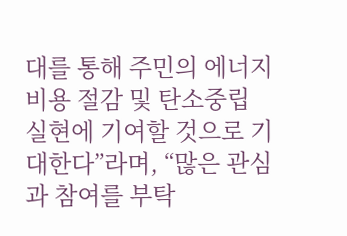대를 통해 주민의 에너지 비용 절감 및 탄소중립 실현에 기여할 것으로 기대한다”라며, “많은 관심과 참여를 부탁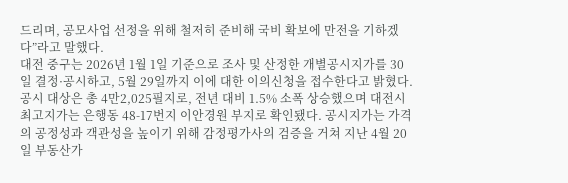드리며, 공모사업 선정을 위해 철저히 준비해 국비 확보에 만전을 기하겠다”라고 말했다.
대전 중구는 2026년 1월 1일 기준으로 조사 및 산정한 개별공시지가를 30일 결정·공시하고, 5월 29일까지 이에 대한 이의신청을 접수한다고 밝혔다. 공시 대상은 총 4만2,025필지로, 전년 대비 1.5% 소폭 상승했으며 대전시 최고지가는 은행동 48-17번지 이안경원 부지로 확인됐다. 공시지가는 가격의 공정성과 객관성을 높이기 위해 감정평가사의 검증을 거쳐 지난 4월 20일 부동산가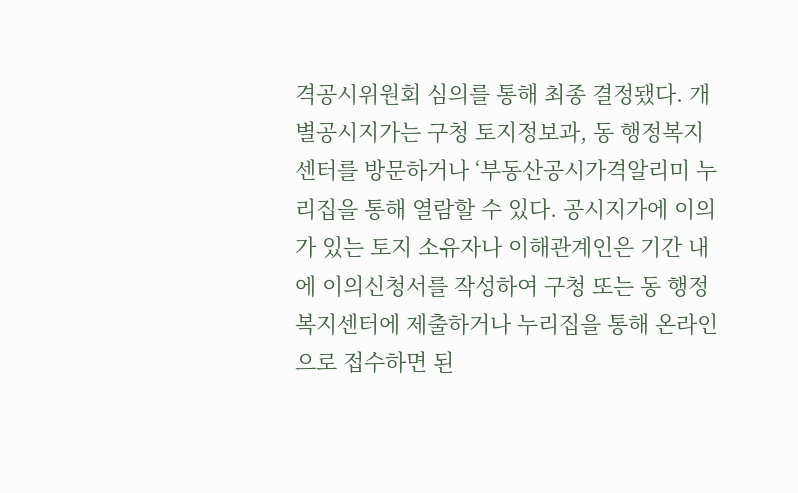격공시위원회 심의를 통해 최종 결정됐다. 개별공시지가는 구청 토지정보과, 동 행정복지센터를 방문하거나 ‘부동산공시가격알리미 누리집을 통해 열람할 수 있다. 공시지가에 이의가 있는 토지 소유자나 이해관계인은 기간 내에 이의신청서를 작성하여 구청 또는 동 행정복지센터에 제출하거나 누리집을 통해 온라인으로 접수하면 된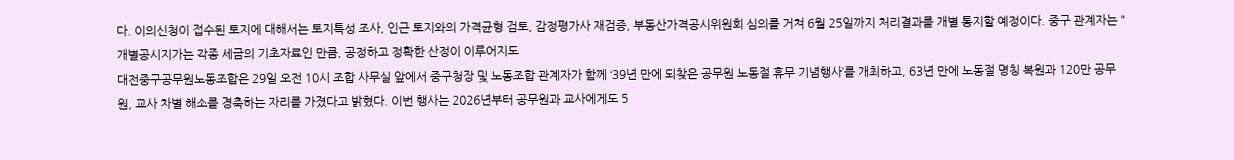다. 이의신청이 접수된 토지에 대해서는 토지특성 조사, 인근 토지와의 가격균형 검토, 감정평가사 재검증, 부동산가격공시위원회 심의를 거쳐 6월 25일까지 처리결과를 개별 통지할 예정이다. 중구 관계자는 "개별공시지가는 각종 세금의 기초자료인 만큼, 공정하고 정확한 산정이 이루어지도
대전중구공무원노동조합은 29일 오전 10시 조합 사무실 앞에서 중구청장 및 노동조합 관계자가 함께 ‘39년 만에 되찾은 공무원 노동절 휴무 기념행사’를 개최하고, 63년 만에 노동절 명칭 복원과 120만 공무원, 교사 차별 해소를 경축하는 자리를 가졌다고 밝혔다. 이번 행사는 2026년부터 공무원과 교사에게도 5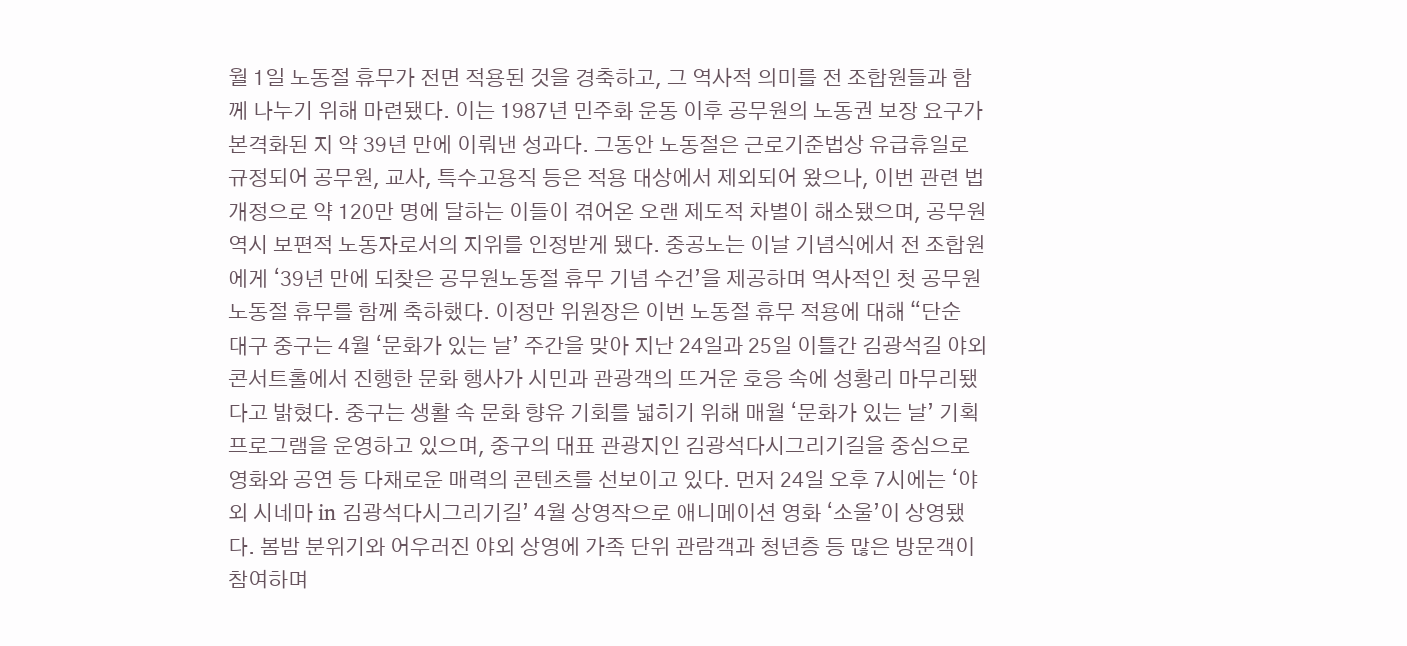월 1일 노동절 휴무가 전면 적용된 것을 경축하고, 그 역사적 의미를 전 조합원들과 함께 나누기 위해 마련됐다. 이는 1987년 민주화 운동 이후 공무원의 노동권 보장 요구가 본격화된 지 약 39년 만에 이뤄낸 성과다. 그동안 노동절은 근로기준법상 유급휴일로 규정되어 공무원, 교사, 특수고용직 등은 적용 대상에서 제외되어 왔으나, 이번 관련 법 개정으로 약 120만 명에 달하는 이들이 겪어온 오랜 제도적 차별이 해소됐으며, 공무원 역시 보편적 노동자로서의 지위를 인정받게 됐다. 중공노는 이날 기념식에서 전 조합원에게 ‘39년 만에 되찾은 공무원노동절 휴무 기념 수건’을 제공하며 역사적인 첫 공무원 노동절 휴무를 함께 축하했다. 이정만 위원장은 이번 노동절 휴무 적용에 대해 “단순
대구 중구는 4월 ‘문화가 있는 날’ 주간을 맞아 지난 24일과 25일 이틀간 김광석길 야외콘서트홀에서 진행한 문화 행사가 시민과 관광객의 뜨거운 호응 속에 성황리 마무리됐다고 밝혔다. 중구는 생활 속 문화 향유 기회를 넓히기 위해 매월 ‘문화가 있는 날’ 기획 프로그램을 운영하고 있으며, 중구의 대표 관광지인 김광석다시그리기길을 중심으로 영화와 공연 등 다채로운 매력의 콘텐츠를 선보이고 있다. 먼저 24일 오후 7시에는 ‘야외 시네마 in 김광석다시그리기길’ 4월 상영작으로 애니메이션 영화 ‘소울’이 상영됐다. 봄밤 분위기와 어우러진 야외 상영에 가족 단위 관람객과 청년층 등 많은 방문객이 참여하며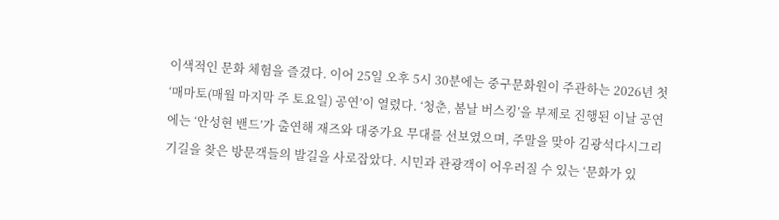이색적인 문화 체험을 즐겼다. 이어 25일 오후 5시 30분에는 중구문화원이 주관하는 2026년 첫 ‘매마토(매월 마지막 주 토요일) 공연’이 열렸다. ‘청춘, 봄날 버스킹’을 부제로 진행된 이날 공연에는 ‘안성현 밴드’가 출연해 재즈와 대중가요 무대를 선보였으며, 주말을 맞아 김광석다시그리기길을 찾은 방문객들의 발길을 사로잡았다. 시민과 관광객이 어우러질 수 있는 ‘문화가 있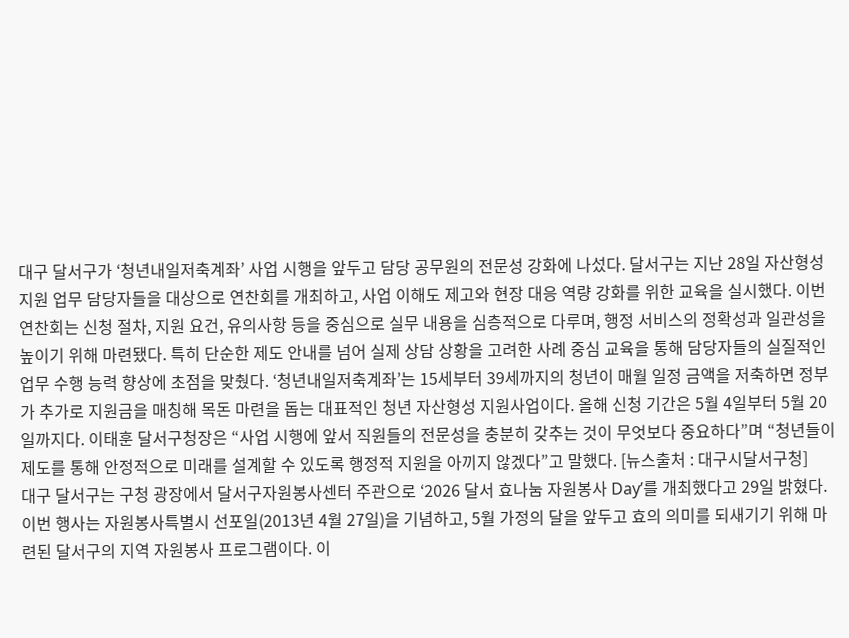대구 달서구가 ‘청년내일저축계좌’ 사업 시행을 앞두고 담당 공무원의 전문성 강화에 나섰다. 달서구는 지난 28일 자산형성 지원 업무 담당자들을 대상으로 연찬회를 개최하고, 사업 이해도 제고와 현장 대응 역량 강화를 위한 교육을 실시했다. 이번 연찬회는 신청 절차, 지원 요건, 유의사항 등을 중심으로 실무 내용을 심층적으로 다루며, 행정 서비스의 정확성과 일관성을 높이기 위해 마련됐다. 특히 단순한 제도 안내를 넘어 실제 상담 상황을 고려한 사례 중심 교육을 통해 담당자들의 실질적인 업무 수행 능력 향상에 초점을 맞췄다. ‘청년내일저축계좌’는 15세부터 39세까지의 청년이 매월 일정 금액을 저축하면 정부가 추가로 지원금을 매칭해 목돈 마련을 돕는 대표적인 청년 자산형성 지원사업이다. 올해 신청 기간은 5월 4일부터 5월 20일까지다. 이태훈 달서구청장은 “사업 시행에 앞서 직원들의 전문성을 충분히 갖추는 것이 무엇보다 중요하다”며 “청년들이 제도를 통해 안정적으로 미래를 설계할 수 있도록 행정적 지원을 아끼지 않겠다”고 말했다. [뉴스출처 : 대구시달서구청]
대구 달서구는 구청 광장에서 달서구자원봉사센터 주관으로 ‘2026 달서 효나눔 자원봉사 Day’를 개최했다고 29일 밝혔다. 이번 행사는 자원봉사특별시 선포일(2013년 4월 27일)을 기념하고, 5월 가정의 달을 앞두고 효의 의미를 되새기기 위해 마련된 달서구의 지역 자원봉사 프로그램이다. 이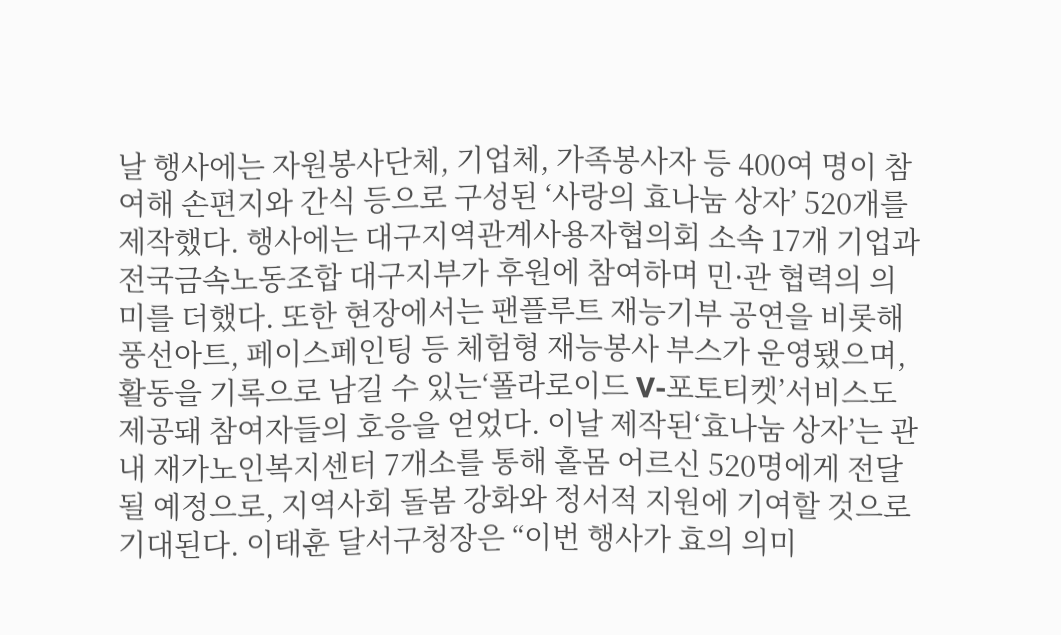날 행사에는 자원봉사단체, 기업체, 가족봉사자 등 400여 명이 참여해 손편지와 간식 등으로 구성된 ‘사랑의 효나눔 상자’ 520개를 제작했다. 행사에는 대구지역관계사용자협의회 소속 17개 기업과 전국금속노동조합 대구지부가 후원에 참여하며 민·관 협력의 의미를 더했다. 또한 현장에서는 팬플루트 재능기부 공연을 비롯해 풍선아트, 페이스페인팅 등 체험형 재능봉사 부스가 운영됐으며, 활동을 기록으로 남길 수 있는‘폴라로이드 V-포토티켓’서비스도 제공돼 참여자들의 호응을 얻었다. 이날 제작된‘효나눔 상자’는 관내 재가노인복지센터 7개소를 통해 홀몸 어르신 520명에게 전달될 예정으로, 지역사회 돌봄 강화와 정서적 지원에 기여할 것으로 기대된다. 이태훈 달서구청장은 “이번 행사가 효의 의미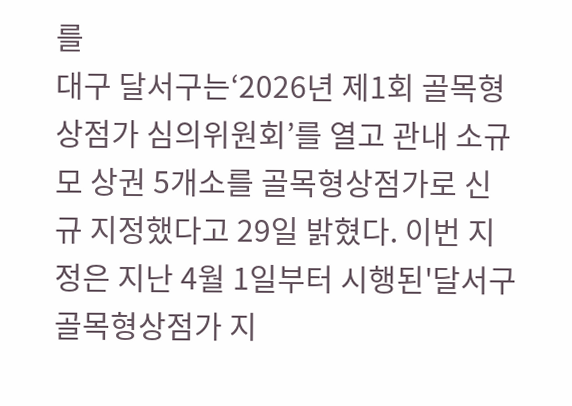를
대구 달서구는‘2026년 제1회 골목형상점가 심의위원회’를 열고 관내 소규모 상권 5개소를 골목형상점가로 신규 지정했다고 29일 밝혔다. 이번 지정은 지난 4월 1일부터 시행된'달서구 골목형상점가 지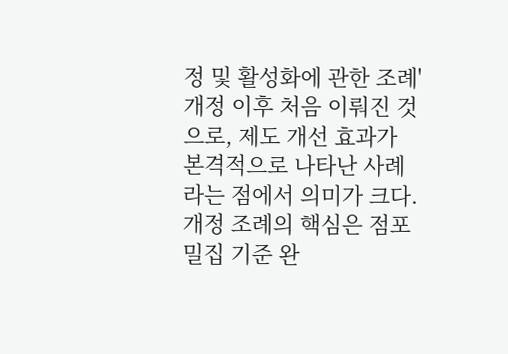정 및 활성화에 관한 조례'개정 이후 처음 이뤄진 것으로, 제도 개선 효과가 본격적으로 나타난 사례라는 점에서 의미가 크다. 개정 조례의 핵심은 점포 밀집 기준 완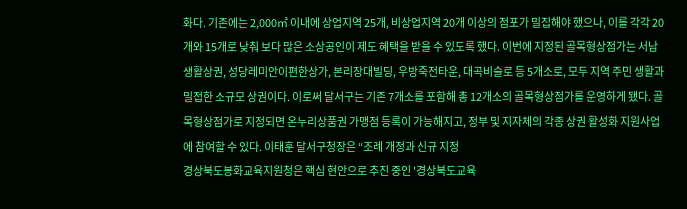화다. 기존에는 2,000㎡ 이내에 상업지역 25개, 비상업지역 20개 이상의 점포가 밀집해야 했으나, 이를 각각 20개와 15개로 낮춰 보다 많은 소상공인이 제도 혜택을 받을 수 있도록 했다. 이번에 지정된 골목형상점가는 서남생활상권, 성당레미안이편한상가, 본리장대빌딩, 우방죽전타운, 대곡비슬로 등 5개소로, 모두 지역 주민 생활과 밀접한 소규모 상권이다. 이로써 달서구는 기존 7개소를 포함해 총 12개소의 골목형상점가를 운영하게 됐다. 골목형상점가로 지정되면 온누리상품권 가맹점 등록이 가능해지고, 정부 및 지자체의 각종 상권 활성화 지원사업에 참여할 수 있다. 이태훈 달서구청장은 “조례 개정과 신규 지정
경상북도봉화교육지원청은 핵심 현안으로 추진 중인 '경상북도교육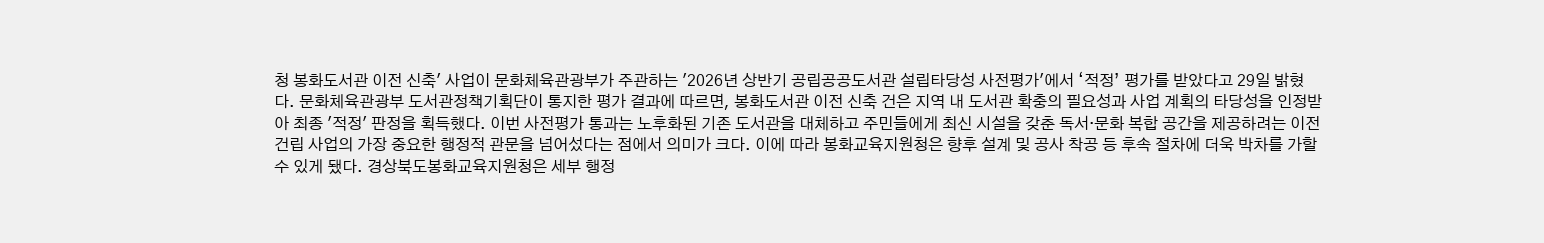청 봉화도서관 이전 신축' 사업이 문화체육관광부가 주관하는 '2026년 상반기 공립공공도서관 설립타당성 사전평가'에서 ‘적정’ 평가를 받았다고 29일 밝혔다. 문화체육관광부 도서관정책기획단이 통지한 평가 결과에 따르면, 봉화도서관 이전 신축 건은 지역 내 도서관 확충의 필요성과 사업 계획의 타당성을 인정받아 최종 '적정' 판정을 획득했다. 이번 사전평가 통과는 노후화된 기존 도서관을 대체하고 주민들에게 최신 시설을 갖춘 독서·문화 복합 공간을 제공하려는 이전 건립 사업의 가장 중요한 행정적 관문을 넘어섰다는 점에서 의미가 크다. 이에 따라 봉화교육지원청은 향후 설계 및 공사 착공 등 후속 절차에 더욱 박차를 가할 수 있게 됐다. 경상북도봉화교육지원청은 세부 행정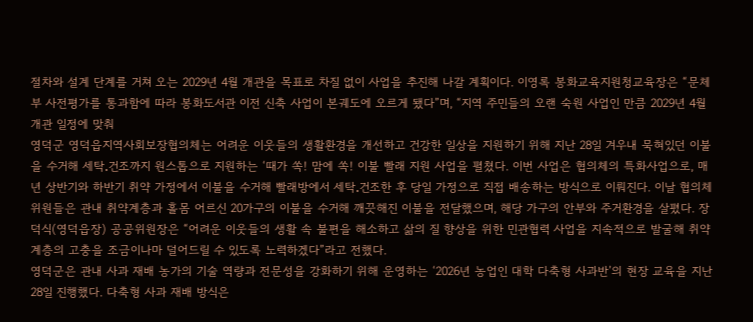절차와 설계 단계를 거쳐 오는 2029년 4월 개관을 목표로 차질 없이 사업을 추진해 나갈 계획이다. 이영록 봉화교육지원청교육장은 “문체부 사전평가를 통과함에 따라 봉화도서관 이전 신축 사업이 본궤도에 오르게 됐다”며, “지역 주민들의 오랜 숙원 사업인 만큼 2029년 4월 개관 일정에 맞춰
영덕군 영덕읍지역사회보장협의체는 어려운 이웃들의 생활환경을 개선하고 건강한 일상을 지원하기 위해 지난 28일 겨우내 묵혀있던 이불을 수거해 세탁․건조까지 원스톱으로 지원하는 ‘때가 쏙! 맘에 쏙! 이불 빨래 지원 사업을 펼쳤다. 이번 사업은 협의체의 특화사업으로, 매년 상반기와 하반기 취약 가정에서 이불을 수거해 빨래방에서 세탁․건조한 후 당일 가정으로 직접 배송하는 방식으로 이뤄진다. 이날 협의체 위원들은 관내 취약계층과 홀몸 어르신 20가구의 이불을 수거해 깨끗해진 이불을 전달했으며, 해당 가구의 안부와 주거환경을 살폈다. 장덕식(영덕읍장) 공공위원장은 “어려운 이웃들의 생활 속 불편을 해소하고 삶의 질 향상을 위한 민관협력 사업을 지속적으로 발굴해 취약계층의 고충을 조금이나마 덜어드릴 수 있도록 노력하겠다”라고 전했다.
영덕군은 관내 사과 재배 농가의 기술 역량과 전문성을 강화하기 위해 운영하는 ‘2026년 농업인 대학 다축형 사과반’의 현장 교육을 지난 28일 진행했다. 다축형 사과 재배 방식은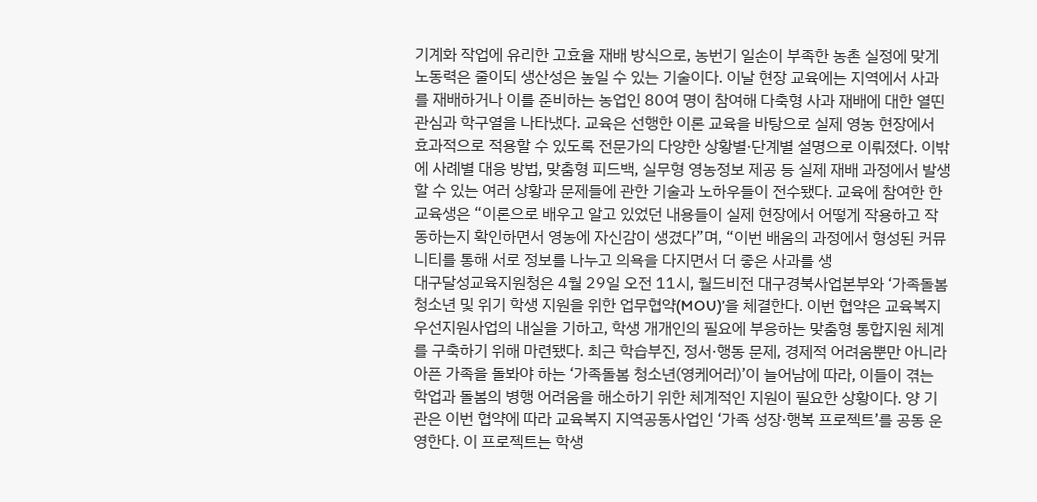기계화 작업에 유리한 고효율 재배 방식으로, 농번기 일손이 부족한 농촌 실정에 맞게 노동력은 줄이되 생산성은 높일 수 있는 기술이다. 이날 현장 교육에는 지역에서 사과를 재배하거나 이를 준비하는 농업인 80여 명이 참여해 다축형 사과 재배에 대한 열띤 관심과 학구열을 나타냈다. 교육은 선행한 이론 교육을 바탕으로 실제 영농 현장에서 효과적으로 적용할 수 있도록 전문가의 다양한 상황별·단계별 설명으로 이뤄졌다. 이밖에 사례별 대응 방법, 맞춤형 피드백, 실무형 영농정보 제공 등 실제 재배 과정에서 발생할 수 있는 여러 상황과 문제들에 관한 기술과 노하우들이 전수됐다. 교육에 참여한 한 교육생은 “이론으로 배우고 알고 있었던 내용들이 실제 현장에서 어떻게 작용하고 작동하는지 확인하면서 영농에 자신감이 생겼다”며, “이번 배움의 과정에서 형성된 커뮤니티를 통해 서로 정보를 나누고 의욕을 다지면서 더 좋은 사과를 생
대구달성교육지원청은 4월 29일 오전 11시, 월드비전 대구경북사업본부와 ‘가족돌봄 청소년 및 위기 학생 지원을 위한 업무협약(MOU)’을 체결한다. 이번 협약은 교육복지우선지원사업의 내실을 기하고, 학생 개개인의 필요에 부응하는 맞춤형 통합지원 체계를 구축하기 위해 마련됐다. 최근 학습부진, 정서·행동 문제, 경제적 어려움뿐만 아니라 아픈 가족을 돌봐야 하는 ‘가족돌봄 청소년(영케어러)’이 늘어남에 따라, 이들이 겪는 학업과 돌봄의 병행 어려움을 해소하기 위한 체계적인 지원이 필요한 상황이다. 양 기관은 이번 협약에 따라 교육복지 지역공동사업인 ‘가족 성장·행복 프로젝트’를 공동 운영한다. 이 프로젝트는 학생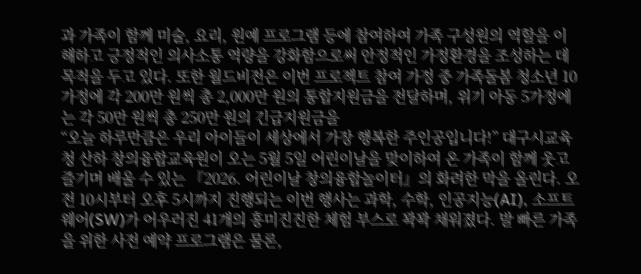과 가족이 함께 미술, 요리, 원예 프로그램 등에 참여하여 가족 구성원의 역할을 이해하고 긍정적인 의사소통 역량을 강화함으로써 안정적인 가정환경을 조성하는 데 목적을 두고 있다. 또한 월드비전은 이번 프로젝트 참여 가정 중 가족돌봄 청소년 10가정에 각 200만 원씩 총 2,000만 원의 통합지원금을 전달하며, 위기 아동 5가정에는 각 50만 원씩 총 250만 원의 긴급지원금을
“오늘 하루만큼은 우리 아이들이 세상에서 가장 행복한 주인공입니다!” 대구시교육청 산하 창의융합교육원이 오는 5월 5일 어린이날을 맞이하여 온 가족이 함께 웃고 즐기며 배울 수 있는 『2026. 어린이날 창의융합놀이터』의 화려한 막을 올린다. 오전 10시부터 오후 5시까지 진행되는 이번 행사는 과학, 수학, 인공지능(AI), 소프트웨어(SW)가 어우러진 41개의 흥미진진한 체험 부스로 꽉꽉 채워졌다. 발 빠른 가족을 위한 사전 예약 프로그램은 물론,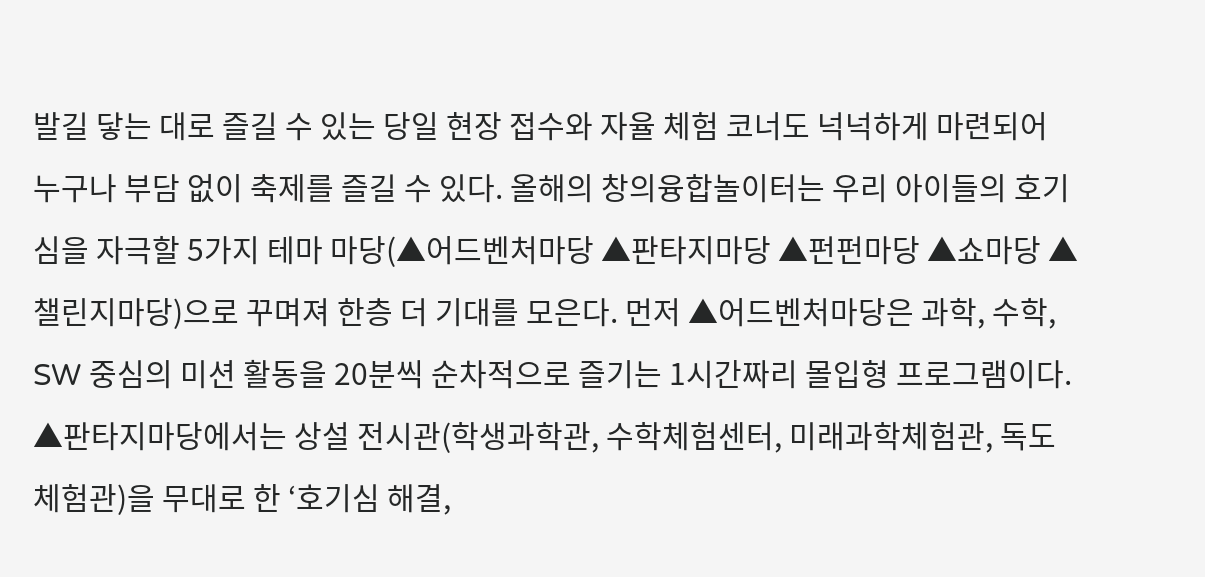발길 닿는 대로 즐길 수 있는 당일 현장 접수와 자율 체험 코너도 넉넉하게 마련되어 누구나 부담 없이 축제를 즐길 수 있다. 올해의 창의융합놀이터는 우리 아이들의 호기심을 자극할 5가지 테마 마당(▲어드벤처마당 ▲판타지마당 ▲펀펀마당 ▲쇼마당 ▲챌린지마당)으로 꾸며져 한층 더 기대를 모은다. 먼저 ▲어드벤처마당은 과학, 수학, SW 중심의 미션 활동을 20분씩 순차적으로 즐기는 1시간짜리 몰입형 프로그램이다. ▲판타지마당에서는 상설 전시관(학생과학관, 수학체험센터, 미래과학체험관, 독도체험관)을 무대로 한 ‘호기심 해결,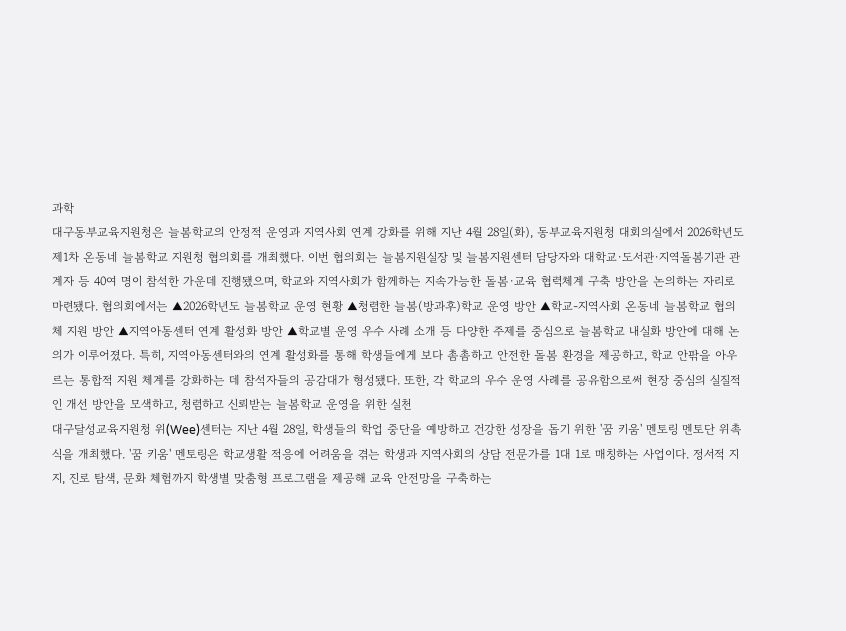과학
대구동부교육지원청은 늘봄학교의 안정적 운영과 지역사회 연계 강화를 위해 지난 4월 28일(화), 동부교육지원청 대회의실에서 2026학년도 제1차 온동네 늘봄학교 지원청 협의회를 개최했다. 이번 협의회는 늘봄지원실장 및 늘봄지원센터 담당자와 대학교·도서관·지역돌봄기관 관계자 등 40여 명이 참석한 가운데 진행됐으며, 학교와 지역사회가 함께하는 지속가능한 돌봄·교육 협력체계 구축 방안을 논의하는 자리로 마련됐다. 협의회에서는 ▲2026학년도 늘봄학교 운영 현황 ▲청렴한 늘봄(방과후)학교 운영 방안 ▲학교-지역사회 온동네 늘봄학교 협의체 지원 방안 ▲지역아동센터 연계 활성화 방안 ▲학교별 운영 우수 사례 소개 등 다양한 주제를 중심으로 늘봄학교 내실화 방안에 대해 논의가 이루어졌다. 특히, 지역아동센터와의 연계 활성화를 통해 학생들에게 보다 촘촘하고 안전한 돌봄 환경을 제공하고, 학교 안팎을 아우르는 통합적 지원 체계를 강화하는 데 참석자들의 공감대가 형성됐다. 또한, 각 학교의 우수 운영 사례를 공유함으로써 현장 중심의 실질적인 개선 방안을 모색하고, 청렴하고 신뢰받는 늘봄학교 운영을 위한 실천
대구달성교육지원청 위(Wee)센터는 지난 4월 28일, 학생들의 학업 중단을 예방하고 건강한 성장을 돕기 위한 '꿈 키움' 멘토링 멘토단 위촉식을 개최했다. '꿈 키움' 멘토링은 학교생활 적응에 어려움을 겪는 학생과 지역사회의 상담 전문가를 1대 1로 매칭하는 사업이다. 정서적 지지, 진로 탐색, 문화 체험까지 학생별 맞춤형 프로그램을 제공해 교육 안전망을 구축하는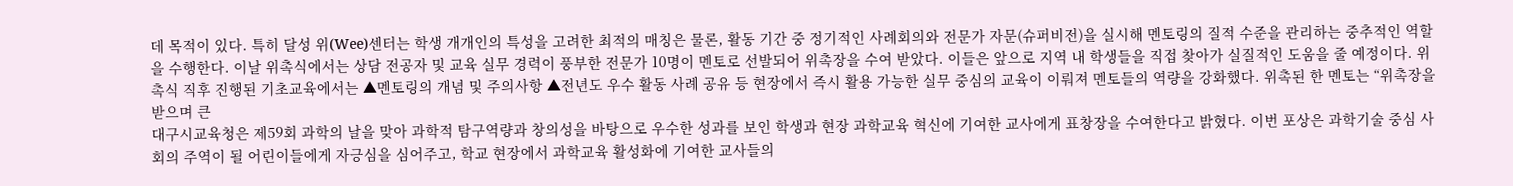데 목적이 있다. 특히 달성 위(Wee)센터는 학생 개개인의 특성을 고려한 최적의 매칭은 물론, 활동 기간 중 정기적인 사례회의와 전문가 자문(슈퍼비전)을 실시해 멘토링의 질적 수준을 관리하는 중추적인 역할을 수행한다. 이날 위촉식에서는 상담 전공자 및 교육 실무 경력이 풍부한 전문가 10명이 멘토로 선발되어 위촉장을 수여 받았다. 이들은 앞으로 지역 내 학생들을 직접 찾아가 실질적인 도움을 줄 예정이다. 위촉식 직후 진행된 기초교육에서는 ▲멘토링의 개념 및 주의사항 ▲전년도 우수 활동 사례 공유 등 현장에서 즉시 활용 가능한 실무 중심의 교육이 이뤄져 멘토들의 역량을 강화했다. 위촉된 한 멘토는 “위촉장을 받으며 큰
대구시교육청은 제59회 과학의 날을 맞아 과학적 탐구역량과 창의성을 바탕으로 우수한 성과를 보인 학생과 현장 과학교육 혁신에 기여한 교사에게 표창장을 수여한다고 밝혔다. 이번 포상은 과학기술 중심 사회의 주역이 될 어린이들에게 자긍심을 심어주고, 학교 현장에서 과학교육 활성화에 기여한 교사들의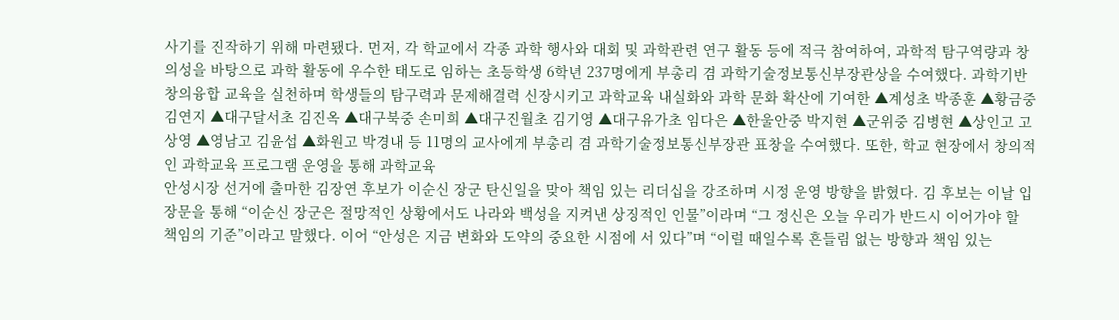사기를 진작하기 위해 마련됐다. 먼저, 각 학교에서 각종 과학 행사와 대회 및 과학관련 연구 활동 등에 적극 참여하여, 과학적 탐구역량과 창의성을 바탕으로 과학 활동에 우수한 태도로 임하는 초등학생 6학년 237명에게 부총리 겸 과학기술정보통신부장관상을 수여했다. 과학기반 창의융합 교육을 실천하며 학생들의 탐구력과 문제해결력 신장시키고 과학교육 내실화와 과학 문화 확산에 기여한 ▲계성초 박종훈 ▲황금중 김연지 ▲대구달서초 김진옥 ▲대구북중 손미희 ▲대구진월초 김기영 ▲대구유가초 임다은 ▲한울안중 박지현 ▲군위중 김병현 ▲상인고 고상영 ▲영남고 김윤섭 ▲화원고 박경내 등 11명의 교사에게 부총리 겸 과학기술정보통신부장관 표창을 수여했다. 또한, 학교 현장에서 창의적인 과학교육 프로그램 운영을 통해 과학교육
안성시장 선거에 출마한 김장연 후보가 이순신 장군 탄신일을 맞아 책임 있는 리더십을 강조하며 시정 운영 방향을 밝혔다. 김 후보는 이날 입장문을 통해 “이순신 장군은 절망적인 상황에서도 나라와 백성을 지켜낸 상징적인 인물”이라며 “그 정신은 오늘 우리가 반드시 이어가야 할 책임의 기준”이라고 말했다. 이어 “안성은 지금 변화와 도약의 중요한 시점에 서 있다”며 “이럴 때일수록 흔들림 없는 방향과 책임 있는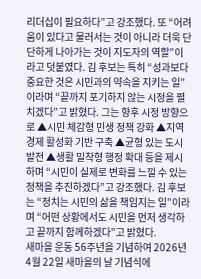리더십이 필요하다”고 강조했다. 또 “어려움이 있다고 물러서는 것이 아니라 더욱 단단하게 나아가는 것이 지도자의 역할”이라고 덧붙였다. 김 후보는 특히 “성과보다 중요한 것은 시민과의 약속을 지키는 일”이라며 “끝까지 포기하지 않는 시정을 펼치겠다”고 밝혔다. 그는 향후 시정 방향으로 ▲시민 체감형 민생 정책 강화 ▲지역 경제 활성화 기반 구축 ▲균형 있는 도시 발전 ▲생활 밀착형 행정 확대 등을 제시하며 “시민이 실제로 변화를 느낄 수 있는 정책을 추진하겠다”고 강조했다. 김 후보는 “정치는 시민의 삶을 책임지는 일”이라며 “어떤 상황에서도 시민을 먼저 생각하고 끝까지 함께하겠다”고 밝혔다.
새마을 운동 56주년을 기념하여 2026년 4월 22일 새마을의 날 기념식에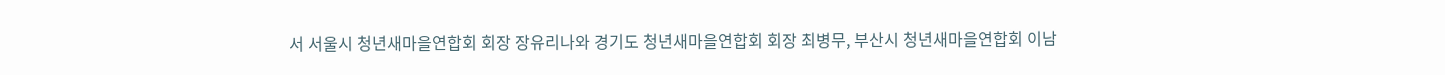서 서울시 청년새마을연합회 회장 장유리나와 경기도 청년새마을연합회 회장 최병무, 부산시 청년새마을연합회 이남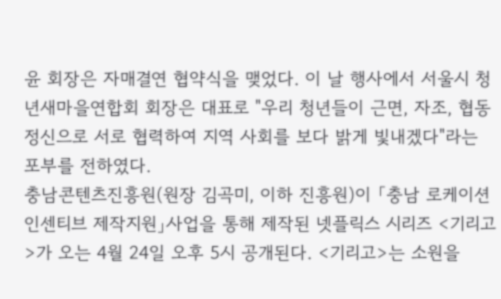윤 회장은 자매결연 협약식을 맺었다. 이 날 행사에서 서울시 청년새마을연합회 회장은 대표로 "우리 청년들이 근면, 자조, 협동 정신으로 서로 협력하여 지역 사회를 보다 밝게 빛내겠다"라는 포부를 전하였다.
충남콘텐츠진흥원(원장 김곡미, 이하 진흥원)이 「충남 로케이션 인센티브 제작지원」사업을 통해 제작된 넷플릭스 시리즈 <기리고>가 오는 4월 24일 오후 5시 공개된다. <기리고>는 소원을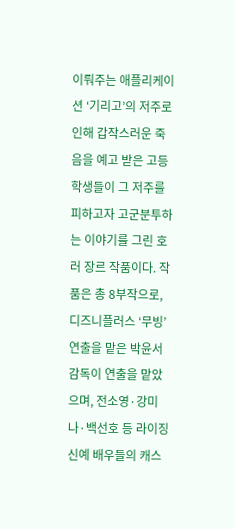이뤄주는 애플리케이션 ‘기리고’의 저주로 인해 갑작스러운 죽음을 예고 받은 고등학생들이 그 저주를 피하고자 고군분투하는 이야기를 그린 호러 장르 작품이다. 작품은 총 8부작으로, 디즈니플러스 ‘무빙’ 연출을 맡은 박윤서 감독이 연출을 맡았으며, 전소영·강미나·백선호 등 라이징 신예 배우들의 캐스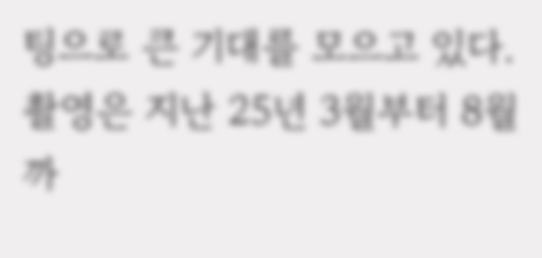팅으로 큰 기대를 모으고 있다. 촬영은 지난 25년 3월부터 8월까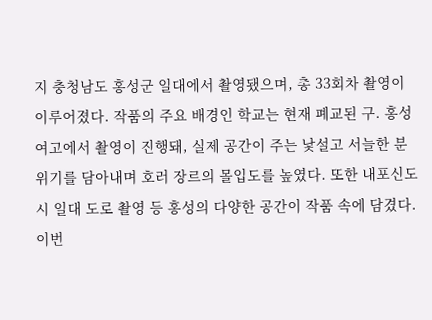지 충청남도 홍성군 일대에서 촬영됐으며, 총 33회차 촬영이 이루어졌다. 작품의 주요 배경인 학교는 현재 폐교된 구. 홍성여고에서 촬영이 진행돼, 실제 공간이 주는 낯설고 서늘한 분위기를 담아내며 호러 장르의 몰입도를 높였다. 또한 내포신도시 일대 도로 촬영 등 홍성의 다양한 공간이 작품 속에 담겼다. 이번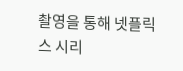촬영을 통해 넷플릭스 시리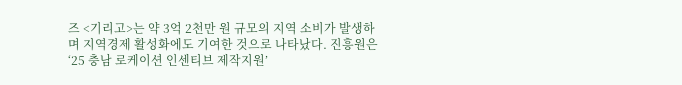즈 <기리고>는 약 3억 2천만 원 규모의 지역 소비가 발생하며 지역경제 활성화에도 기여한 것으로 나타났다. 진흥원은 ‘25 충남 로케이션 인센티브 제작지원’